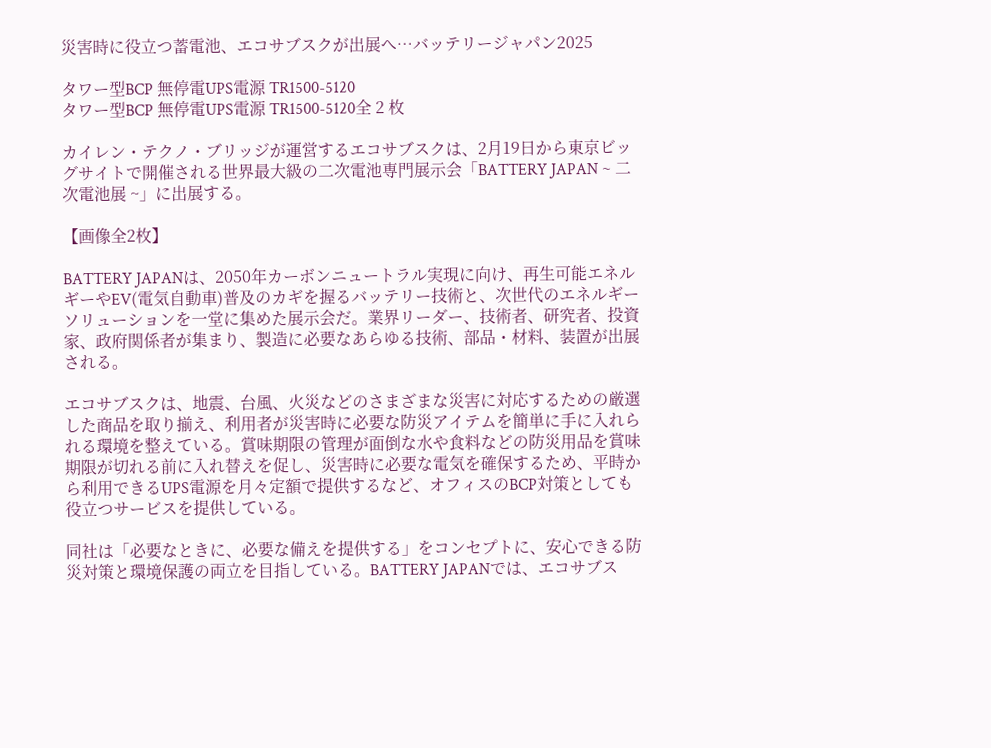災害時に役立つ蓄電池、エコサブスクが出展へ…バッテリージャパン2025

タワー型BCP 無停電UPS電源 TR1500-5120
タワー型BCP 無停電UPS電源 TR1500-5120全 2 枚

カイレン・テクノ・ブリッジが運営するエコサブスクは、2月19日から東京ビッグサイトで開催される世界最大級の二次電池専門展示会「BATTERY JAPAN ~ 二次電池展 ~」に出展する。

【画像全2枚】

BATTERY JAPANは、2050年カーボンニュートラル実現に向け、再生可能エネルギーやEV(電気自動車)普及のカギを握るバッテリー技術と、次世代のエネルギーソリューションを一堂に集めた展示会だ。業界リーダー、技術者、研究者、投資家、政府関係者が集まり、製造に必要なあらゆる技術、部品・材料、装置が出展される。

エコサブスクは、地震、台風、火災などのさまざまな災害に対応するための厳選した商品を取り揃え、利用者が災害時に必要な防災アイテムを簡単に手に入れられる環境を整えている。賞味期限の管理が面倒な水や食料などの防災用品を賞味期限が切れる前に入れ替えを促し、災害時に必要な電気を確保するため、平時から利用できるUPS電源を月々定額で提供するなど、オフィスのBCP対策としても役立つサービスを提供している。

同社は「必要なときに、必要な備えを提供する」をコンセプトに、安心できる防災対策と環境保護の両立を目指している。BATTERY JAPANでは、エコサブス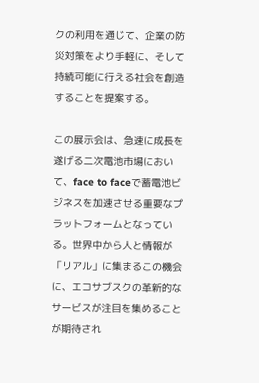クの利用を通じて、企業の防災対策をより手軽に、そして持続可能に行える社会を創造することを提案する。

この展示会は、急速に成長を遂げる二次電池市場において、face to faceで蓄電池ビジネスを加速させる重要なプラットフォームとなっている。世界中から人と情報が「リアル」に集まるこの機会に、エコサブスクの革新的なサービスが注目を集めることが期待され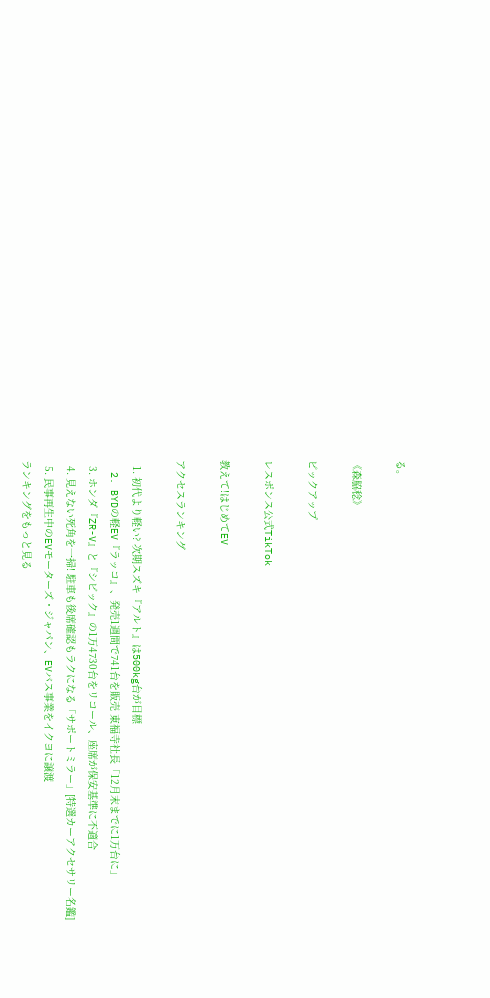る。

《森脇稔》

ピックアップ

レスポンス公式TikTok

教えて!はじめてEV

アクセスランキング

  1. 初代より軽い? 次期スズキ『アルト』は500kg台が目標
  2. BYDの軽EV『ラッコ』、発売1週間で741台を販売 東福寺社長「12月末までに1万台に」
  3. ホンダ『ZR-V』と『シビック』の1万4730台をリコール、座席が保安基準に不適合
  4. 見えない死角を一掃! 駐車も後席確認もラクになる「サポートミラー」[特選カーアクセサリー名鑑]
  5. 民事再生中のEVモーターズ・ジャパン、EVバス事業をイクヨに譲渡
ランキングをもっと見る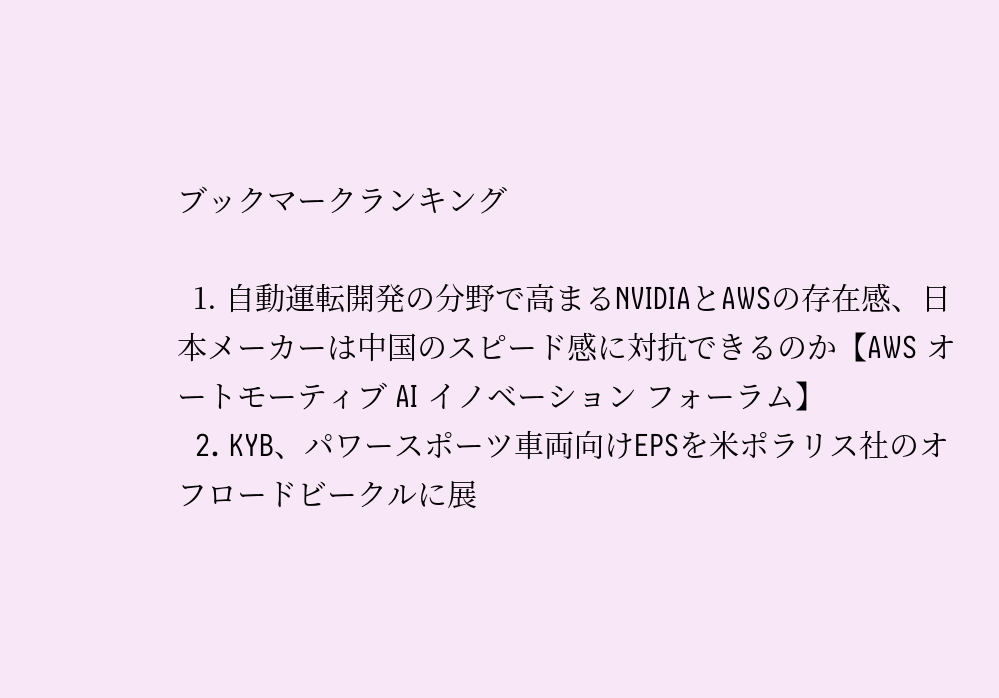ブックマークランキング

  1. 自動運転開発の分野で高まるNVIDIAとAWSの存在感、日本メーカーは中国のスピード感に対抗できるのか【AWS オートモーティブ AI イノベーション フォーラム】
  2. KYB、パワースポーツ車両向けEPSを米ポラリス社のオフロードビークルに展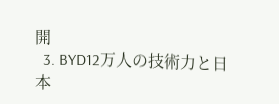開
  3. BYD12万人の技術力と日本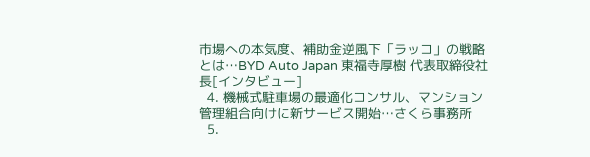市場への本気度、補助金逆風下「ラッコ」の戦略とは…BYD Auto Japan 東福寺厚樹 代表取締役社長[インタビュー]
  4. 機械式駐車場の最適化コンサル、マンション管理組合向けに新サービス開始…さくら事務所
  5.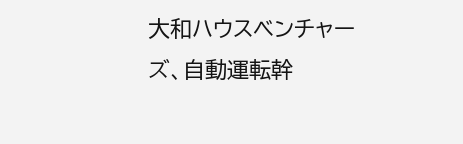大和ハウスベンチャーズ、自動運転幹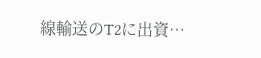線輸送のT2に出資…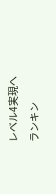レベル4実現へ
ランキン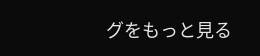グをもっと見る